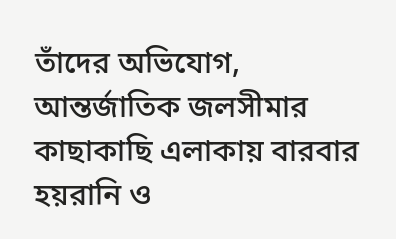তাঁদের অভিযোগ, আন্তর্জাতিক জলসীমার কাছাকাছি এলাকায় বারবার হয়রানি ও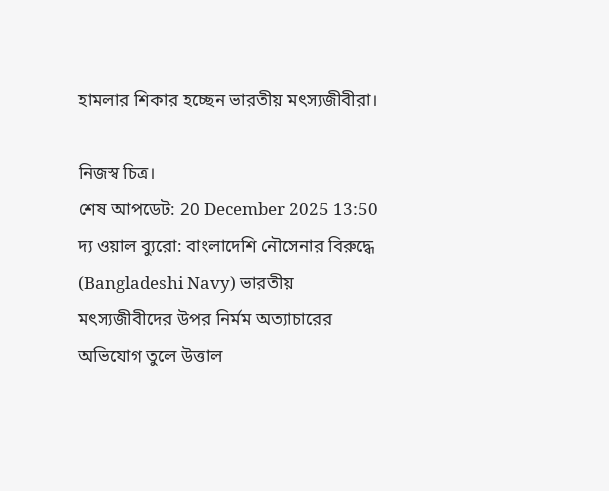হামলার শিকার হচ্ছেন ভারতীয় মৎস্যজীবীরা।

নিজস্ব চিত্র।
শেষ আপডেট: 20 December 2025 13:50
দ্য ওয়াল ব্যুরো: বাংলাদেশি নৌসেনার বিরুদ্ধে (Bangladeshi Navy) ভারতীয় মৎস্যজীবীদের উপর নির্মম অত্যাচারের অভিযোগ তুলে উত্তাল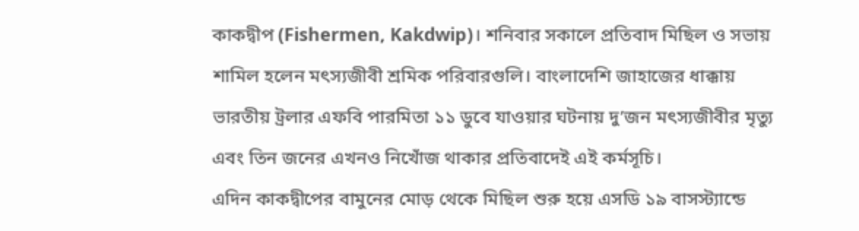কাকদ্বীপ (Fishermen, Kakdwip)। শনিবার সকালে প্রতিবাদ মিছিল ও সভায় শামিল হলেন মৎস্যজীবী শ্রমিক পরিবারগুলি। বাংলাদেশি জাহাজের ধাক্কায় ভারতীয় ট্রলার এফবি পারমিতা ১১ ডুবে যাওয়ার ঘটনায় দু’জন মৎস্যজীবীর মৃত্যু এবং তিন জনের এখনও নিখোঁজ থাকার প্রতিবাদেই এই কর্মসূচি।
এদিন কাকদ্বীপের বামুনের মোড় থেকে মিছিল শুরু হয়ে এসডি ১৯ বাসস্ট্যান্ডে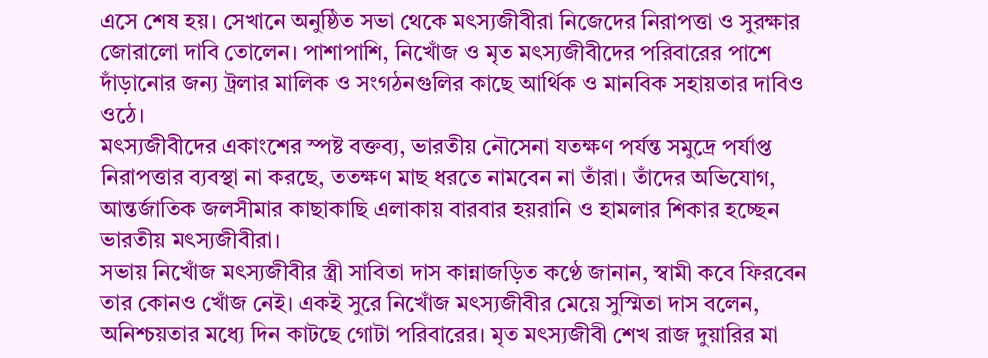এসে শেষ হয়। সেখানে অনুষ্ঠিত সভা থেকে মৎস্যজীবীরা নিজেদের নিরাপত্তা ও সুরক্ষার জোরালো দাবি তোলেন। পাশাপাশি, নিখোঁজ ও মৃত মৎস্যজীবীদের পরিবারের পাশে দাঁড়ানোর জন্য ট্রলার মালিক ও সংগঠনগুলির কাছে আর্থিক ও মানবিক সহায়তার দাবিও ওঠে।
মৎস্যজীবীদের একাংশের স্পষ্ট বক্তব্য, ভারতীয় নৌসেনা যতক্ষণ পর্যন্ত সমুদ্রে পর্যাপ্ত নিরাপত্তার ব্যবস্থা না করছে, ততক্ষণ মাছ ধরতে নামবেন না তাঁরা। তাঁদের অভিযোগ, আন্তর্জাতিক জলসীমার কাছাকাছি এলাকায় বারবার হয়রানি ও হামলার শিকার হচ্ছেন ভারতীয় মৎস্যজীবীরা।
সভায় নিখোঁজ মৎস্যজীবীর স্ত্রী সাবিতা দাস কান্নাজড়িত কণ্ঠে জানান, স্বামী কবে ফিরবেন তার কোনও খোঁজ নেই। একই সুরে নিখোঁজ মৎস্যজীবীর মেয়ে সুস্মিতা দাস বলেন, অনিশ্চয়তার মধ্যে দিন কাটছে গোটা পরিবারের। মৃত মৎস্যজীবী শেখ রাজ দুয়ারির মা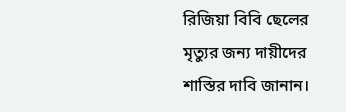রিজিয়া বিবি ছেলের মৃত্যুর জন্য দায়ীদের শাস্তির দাবি জানান।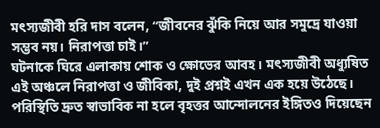মৎস্যজীবী হরি দাস বলেন, “জীবনের ঝুঁকি নিয়ে আর সমুদ্রে যাওয়া সম্ভব নয়। নিরাপত্তা চাই।”
ঘটনাকে ঘিরে এলাকায় শোক ও ক্ষোভের আবহ। মৎস্যজীবী অধ্যুষিত এই অঞ্চলে নিরাপত্তা ও জীবিকা, দুই প্রশ্নই এখন এক হয়ে উঠেছে। পরিস্থিতি দ্রুত স্বাভাবিক না হলে বৃহত্তর আন্দোলনের ইঙ্গিতও দিয়েছেন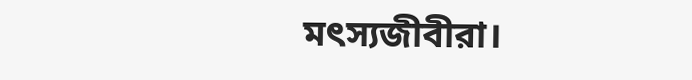মৎস্যজীবীরা।